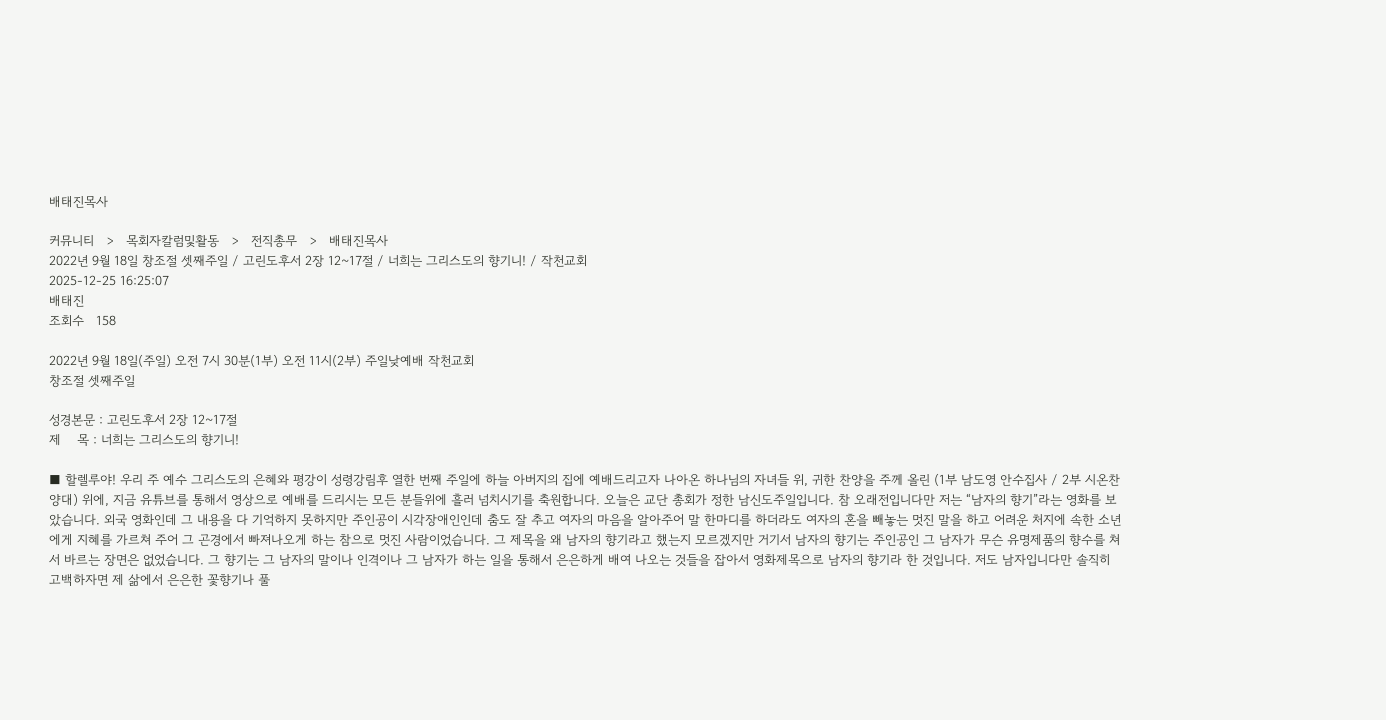배태진목사

커뮤니티   >   목회자칼럼및활동   >   전직총무   >   배태진목사
2022년 9월 18일 창조절 셋째주일 / 고린도후서 2장 12~17절 / 너희는 그리스도의 향기니! / 작천교회
2025-12-25 16:25:07
배태진
조회수   158

2022년 9월 18일(주일) 오전 7시 30분(1부) 오전 11시(2부) 주일낮예배 작천교회
창조절 셋째주일

성경본문 : 고린도후서 2장 12~17절
제    목 : 너희는 그리스도의 향기니!

■ 할렐루야! 우리 주 예수 그리스도의 은혜와 평강이 성령강림후 열한 번째 주일에 하늘 아버지의 집에 예배드리고자 나아온 하나님의 자녀들 위, 귀한 찬양을 주께 올린 (1부 남도영 안수집사 / 2부 시온찬양대) 위에, 지금 유튜브를 통해서 영상으로 예배를 드리시는 모든 분들위에 흘러 넘치시기를 축원합니다. 오늘은 교단 총회가 정한 남신도주일입니다. 참 오래전입니다만 저는 “남자의 향기”라는 영화를 보았습니다. 외국 영화인데 그 내용을 다 기억하지 못하지만 주인공이 시각장애인인데 춤도 잘 추고 여자의 마음을 알아주어 말 한마디를 하더라도 여자의 혼을 빼놓는 멋진 말을 하고 어려운 처지에 속한 소년에게 지혜를 가르쳐 주어 그 곤경에서 빠져나오게 하는 참으로 멋진 사람이었습니다. 그 제목을 왜 남자의 향기라고 했는지 모르겠지만 거기서 남자의 향기는 주인공인 그 남자가 무슨 유명제품의 향수를 쳐서 바르는 장면은 없었습니다. 그 향기는 그 남자의 말이나 인격이나 그 남자가 하는 일을 통해서 은은하게 배여 나오는 것들을 잡아서 영화제목으로 남자의 향기라 한 것입니다. 저도 남자입니다만 솔직히 고백하자면 제 삶에서 은은한 꽃향기나 풀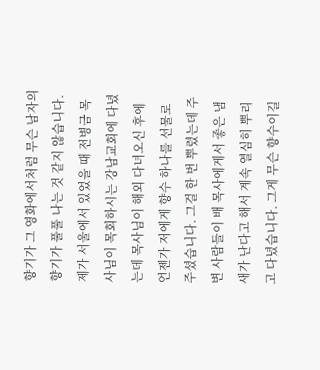향기가 그 영화에서처럼 무슨 남자의 향기가 풀풀 나는 것 같지 않습니다. 제가 서울에서 있었을 때 전병금 목사님이 목회하시는 강남교회에 다녔는데 목사님이 해외 다녀오신 후에 언젠가 저에게 향수 하나를 선물로 주셨습니다. 그걸 한 번 뿌렸는데 주변 사람들이 배 목사에게서 좋은 냄새가 난다고 해서 계속 열심히 뿌리고 다녔습니다. 그게 무슨 향수이길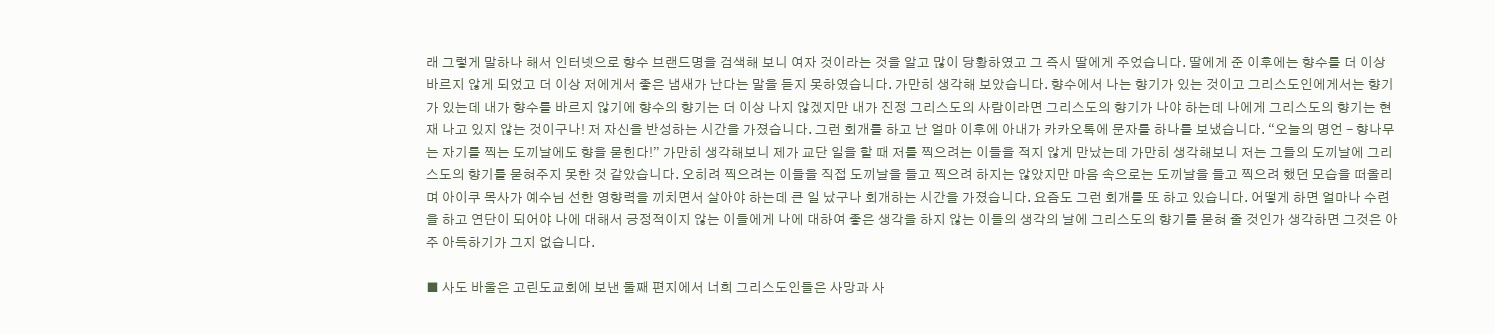래 그렇게 말하나 해서 인터넷으로 향수 브랜드명을 검색해 보니 여자 것이라는 것을 알고 많이 당황하였고 그 즉시 딸에게 주었습니다. 딸에게 준 이후에는 향수를 더 이상 바르지 않게 되었고 더 이상 저에게서 좋은 냄새가 난다는 말을 듣지 못하였습니다. 가만히 생각해 보았습니다. 향수에서 나는 향기가 있는 것이고 그리스도인에게서는 향기가 있는데 내가 향수를 바르지 않기에 향수의 향기는 더 이상 나지 않겠지만 내가 진정 그리스도의 사람이라면 그리스도의 향기가 나야 하는데 나에게 그리스도의 향기는 현재 나고 있지 않는 것이구나! 저 자신을 반성하는 시간을 가졌습니다. 그런 회개를 하고 난 얼마 이후에 아내가 카카오톡에 문자를 하나를 보냈습니다. “오늘의 명언 - 향나무는 자기를 찍는 도끼날에도 향을 묻힌다!” 가만히 생각해보니 제가 교단 일을 할 때 저를 찍으려는 이들을 적지 않게 만났는데 가만히 생각해보니 저는 그들의 도끼날에 그리스도의 향기를 묻혀주지 못한 것 같았습니다. 오히려 찍으려는 이들을 직접 도끼날을 들고 찍으려 하지는 않았지만 마음 속으로는 도끼날을 들고 찍으려 했던 모습을 떠올리며 아이쿠 목사가 예수님 선한 영향력을 끼치면서 살아야 하는데 큰 일 났구나 회개하는 시간을 가졌습니다. 요즘도 그런 회개를 또 하고 있습니다. 어떻게 하면 얼마나 수련을 하고 연단이 되어야 나에 대해서 긍정적이지 않는 이들에게 나에 대하여 좋은 생각을 하지 않는 이들의 생각의 날에 그리스도의 향기를 묻혀 줄 것인가 생각하면 그것은 아주 아득하기가 그지 없습니다.

■ 사도 바울은 고린도교회에 보낸 둘째 편지에서 너희 그리스도인들은 사망과 사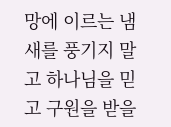망에 이르는 냄새를 풍기지 말고 하나님을 믿고 구원을 받을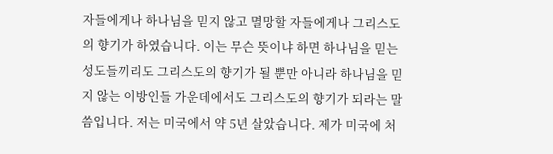자들에게나 하나님을 믿지 않고 멸망할 자들에게나 그리스도의 향기가 하였습니다. 이는 무슨 뜻이냐 하면 하나님을 믿는 성도들끼리도 그리스도의 향기가 될 뿐만 아니라 하나님을 믿지 않는 이방인들 가운데에서도 그리스도의 향기가 되라는 말씀입니다. 저는 미국에서 약 5년 살았습니다. 제가 미국에 처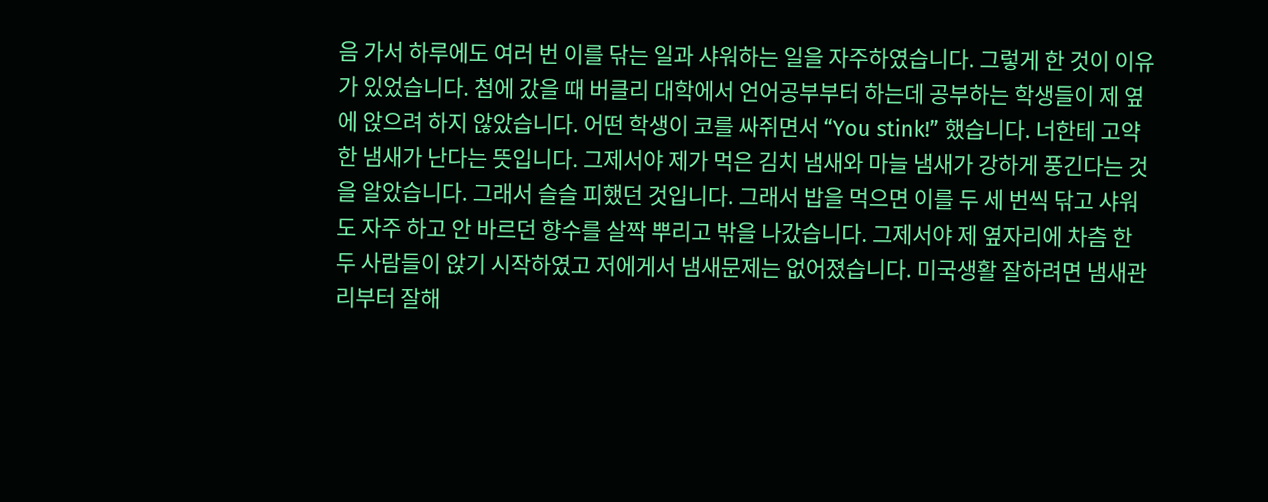음 가서 하루에도 여러 번 이를 닦는 일과 샤워하는 일을 자주하였습니다. 그렇게 한 것이 이유가 있었습니다. 첨에 갔을 때 버클리 대학에서 언어공부부터 하는데 공부하는 학생들이 제 옆에 앉으려 하지 않았습니다. 어떤 학생이 코를 싸쥐면서 “You stink!” 했습니다. 너한테 고약한 냄새가 난다는 뜻입니다. 그제서야 제가 먹은 김치 냄새와 마늘 냄새가 강하게 풍긴다는 것을 알았습니다. 그래서 슬슬 피했던 것입니다. 그래서 밥을 먹으면 이를 두 세 번씩 닦고 샤워도 자주 하고 안 바르던 향수를 살짝 뿌리고 밖을 나갔습니다. 그제서야 제 옆자리에 차츰 한 두 사람들이 앉기 시작하였고 저에게서 냄새문제는 없어졌습니다. 미국생활 잘하려면 냄새관리부터 잘해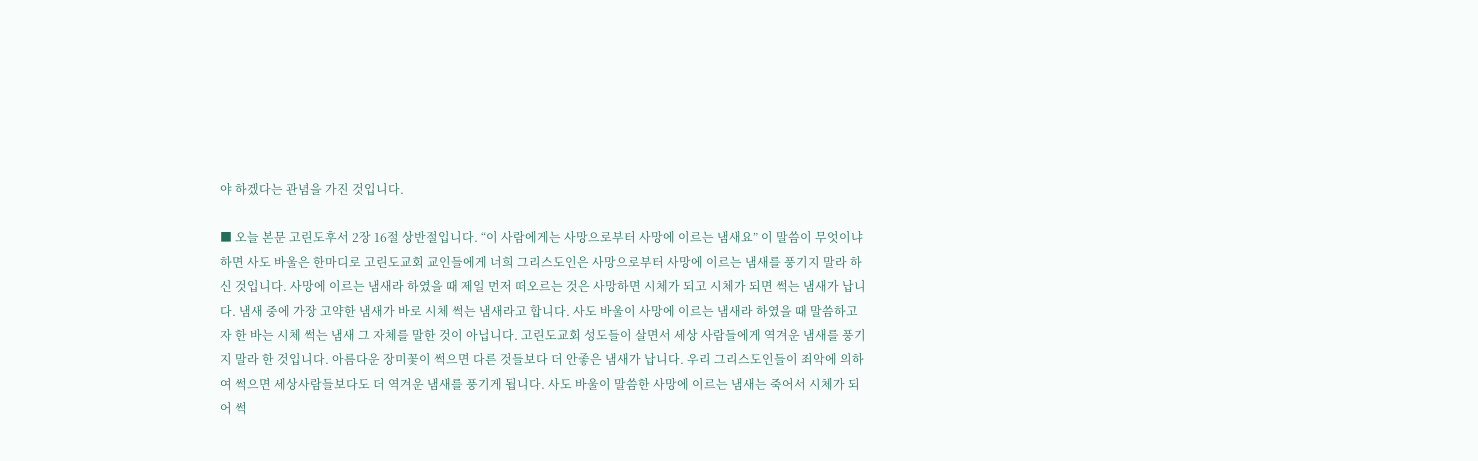야 하겠다는 관념을 가진 것입니다.

■ 오늘 본문 고린도후서 2장 16절 상반절입니다. “이 사람에게는 사망으로부터 사망에 이르는 냄새요” 이 말씀이 무엇이냐 하면 사도 바울은 한마디로 고린도교회 교인들에게 너희 그리스도인은 사망으로부터 사망에 이르는 냄새를 풍기지 말라 하신 것입니다. 사망에 이르는 냄새라 하였을 때 제일 먼저 떠오르는 것은 사망하면 시체가 되고 시체가 되면 썩는 냄새가 납니다. 냄새 중에 가장 고약한 냄새가 바로 시체 썩는 냄새라고 합니다. 사도 바울이 사망에 이르는 냄새라 하였을 때 말씀하고자 한 바는 시체 썩는 냄새 그 자체를 말한 것이 아닙니다. 고린도교회 성도들이 살면서 세상 사람들에게 역겨운 냄새를 풍기지 말라 한 것입니다. 아름다운 장미꽃이 썩으면 다른 것들보다 더 안좋은 냄새가 납니다. 우리 그리스도인들이 죄악에 의하여 썩으면 세상사람들보다도 더 역겨운 냄새를 풍기게 됩니다. 사도 바울이 말씀한 사망에 이르는 냄새는 죽어서 시체가 되어 썩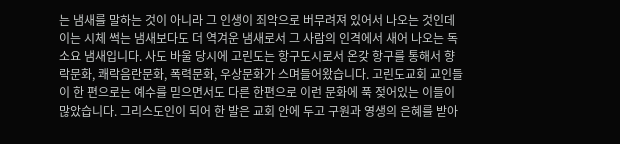는 냄새를 말하는 것이 아니라 그 인생이 죄악으로 버무려져 있어서 나오는 것인데 이는 시체 썩는 냄새보다도 더 역겨운 냄새로서 그 사람의 인격에서 새어 나오는 독소요 냄새입니다. 사도 바울 당시에 고린도는 항구도시로서 온갖 항구를 통해서 향락문화, 쾌락음란문화, 폭력문화, 우상문화가 스며들어왔습니다. 고린도교회 교인들이 한 편으로는 예수를 믿으면서도 다른 한편으로 이런 문화에 푹 젖어있는 이들이 많았습니다. 그리스도인이 되어 한 발은 교회 안에 두고 구원과 영생의 은혜를 받아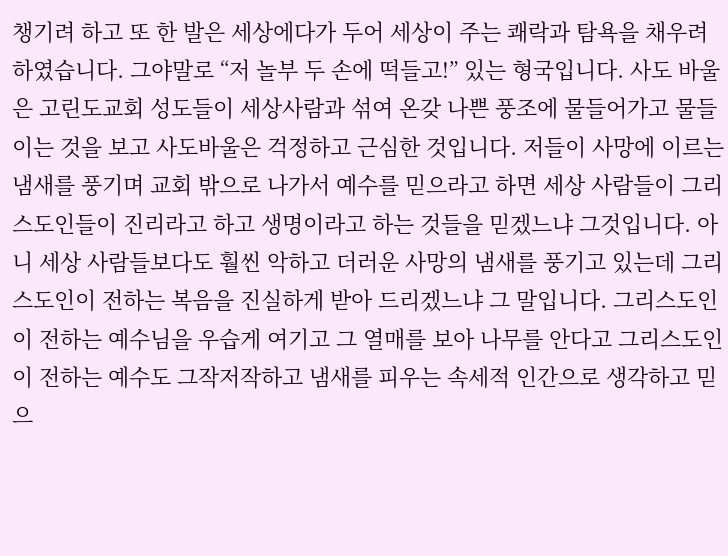챙기려 하고 또 한 발은 세상에다가 두어 세상이 주는 쾌락과 탐욕을 채우려 하였습니다. 그야말로 “저 놀부 두 손에 떡들고!” 있는 형국입니다. 사도 바울은 고린도교회 성도들이 세상사람과 섞여 온갖 나쁜 풍조에 물들어가고 물들이는 것을 보고 사도바울은 걱정하고 근심한 것입니다. 저들이 사망에 이르는 냄새를 풍기며 교회 밖으로 나가서 예수를 믿으라고 하면 세상 사람들이 그리스도인들이 진리라고 하고 생명이라고 하는 것들을 믿겠느냐 그것입니다. 아니 세상 사람들보다도 훨씬 악하고 더러운 사망의 냄새를 풍기고 있는데 그리스도인이 전하는 복음을 진실하게 받아 드리겠느냐 그 말입니다. 그리스도인이 전하는 예수님을 우습게 여기고 그 열매를 보아 나무를 안다고 그리스도인이 전하는 예수도 그작저작하고 냄새를 피우는 속세적 인간으로 생각하고 믿으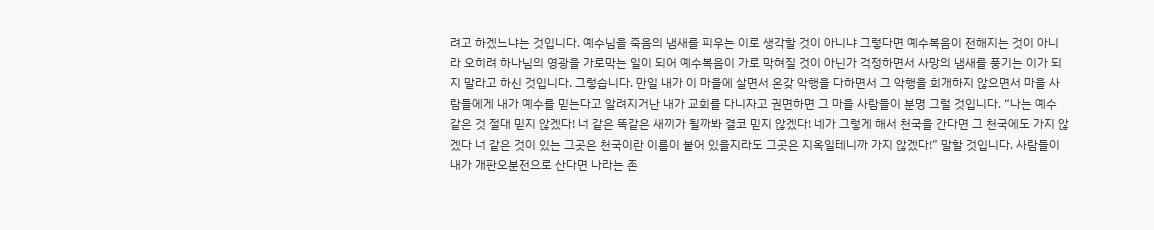려고 하겠느냐는 것입니다. 예수님을 죽음의 냄새를 피우는 이로 생각할 것이 아니냐 그렇다면 예수복음이 전해지는 것이 아니라 오히려 하나님의 영광을 가로막는 일이 되어 예수복음이 가로 막혀질 것이 아닌가 걱정하면서 사망의 냄새를 풍기는 이가 되지 말라고 하신 것입니다. 그렇습니다. 만일 내가 이 마을에 살면서 온갖 악행을 다하면서 그 악행을 회개하지 않으면서 마을 사람들에게 내가 예수를 믿는다고 알려지거난 내가 교회를 다니자고 권면하면 그 마을 사람들이 분명 그럴 것입니다. “나는 예수 같은 것 절대 믿지 않겠다! 너 같은 똑같은 새끼가 될까봐 결코 믿지 않겠다! 네가 그렇게 해서 천국을 간다면 그 천국에도 가지 않겠다 너 같은 것이 있는 그곳은 천국이란 이름이 붙어 있을지라도 그곳은 지옥일테니까 가지 않겠다!” 말할 것입니다. 사람들이 내가 개판오분전으로 산다면 나라는 존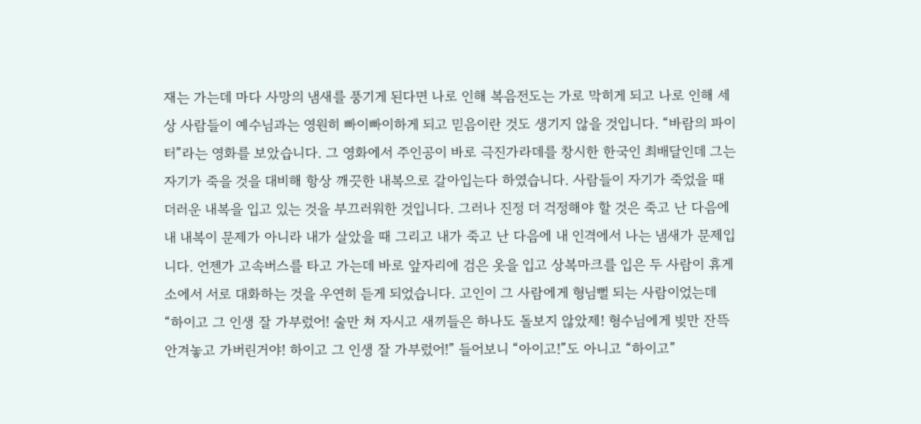재는 가는데 마다 사망의 냄새를 풍기게 된다면 나로 인해 복음전도는 가로 막히게 되고 나로 인해 세상 사람들이 예수님과는 영원히 빠이빠이하게 되고 믿음이란 것도 생기지 않을 것입니다. “바람의 파이터”라는 영화를 보았습니다. 그 영화에서 주인공이 바로 극진가라데를 창시한 한국인 최배달인데 그는 자기가 죽을 것을 대비해 항상 깨끗한 내복으로 갈아입는다 하였습니다. 사람들이 자기가 죽었을 때 더러운 내복을 입고 있는 것을 부끄러워한 것입니다. 그러나 진정 더 걱정해야 할 것은 죽고 난 다음에 내 내복이 문제가 아니라 내가 살았을 때 그리고 내가 죽고 난 다음에 내 인격에서 나는 냄새가 문제입니다. 언젠가 고속버스를 타고 가는데 바로 앞자리에 검은 옷을 입고 상복마크를 입은 두 사람이 휴게소에서 서로 대화하는 것을 우연히 듣게 되었습니다. 고인이 그 사람에게 형님뻘 되는 사람이었는데 “하이고 그 인생 잘 가부렀어! 술만 쳐 자시고 새끼들은 하나도 돌보지 않았제! 형수님에게 빚만 잔뜩 안겨놓고 가버린거야! 하이고 그 인생 잘 가부렀어!” 들어보니 “아이고!”도 아니고 “하이고”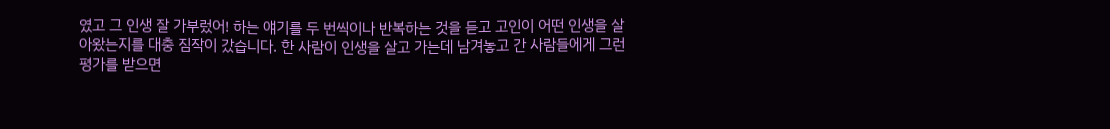였고 그 인생 잘 가부렀어! 하는 얘기를 두 번씩이나 반복하는 것을 듣고 고인이 어떤 인생을 살아왔는지를 대충 짐작이 갔습니다. 한 사람이 인생을 살고 가는데 남겨놓고 간 사람들에게 그런 평가를 받으면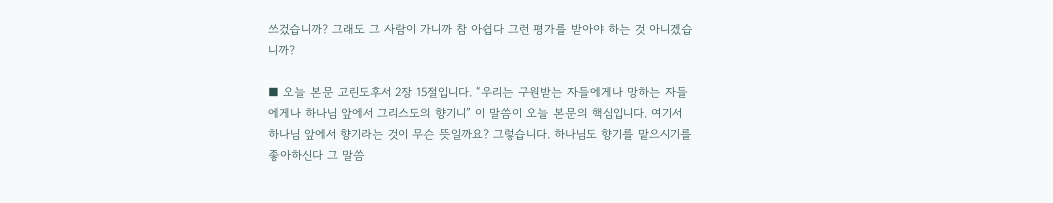쓰겄습니까? 그래도 그 사람이 가니까 참 아쉽다 그런 평가를 받아야 하는 것 아니겠습니까?

■ 오늘 본문 고린도후서 2장 15절입니다. “우리는 구원받는 자들에게나 망하는 자들에게나 하나님 앞에서 그리스도의 향기니” 이 말씀이 오늘 본문의 핵심입니다. 여기서 하나님 앞에서 향기라는 것이 무슨 뜻일까요? 그렇습니다. 하나님도 향기를 맡으시기를 좋아하신다 그 말씀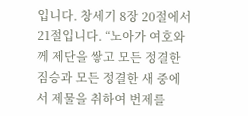입니다. 창세기 8장 20절에서 21절입니다. “노아가 여호와께 제단을 쌓고 모든 정결한 짐승과 모든 정결한 새 중에서 제물을 취하여 번제를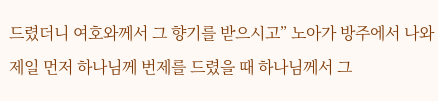드렸더니 여호와께서 그 향기를 받으시고” 노아가 방주에서 나와 제일 먼저 하나님께 번제를 드렸을 때 하나님께서 그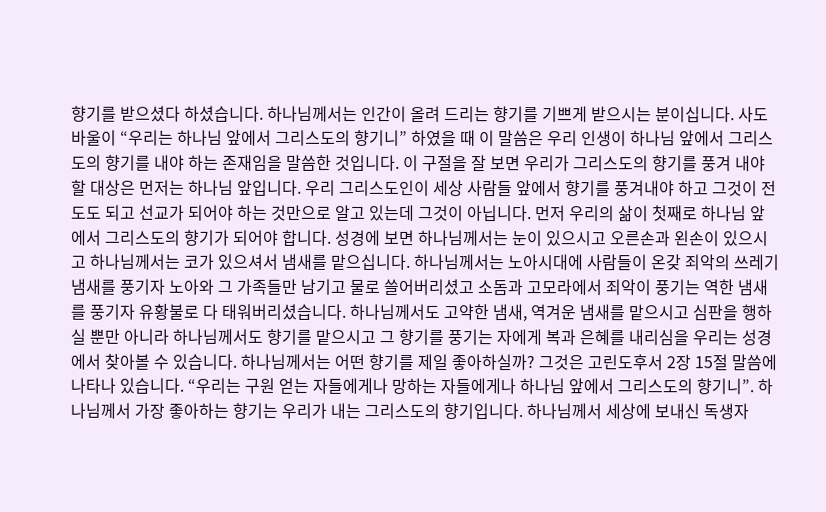향기를 받으셨다 하셨습니다. 하나님께서는 인간이 올려 드리는 향기를 기쁘게 받으시는 분이십니다. 사도 바울이 “우리는 하나님 앞에서 그리스도의 향기니” 하였을 때 이 말씀은 우리 인생이 하나님 앞에서 그리스도의 향기를 내야 하는 존재임을 말씀한 것입니다. 이 구절을 잘 보면 우리가 그리스도의 향기를 풍겨 내야할 대상은 먼저는 하나님 앞입니다. 우리 그리스도인이 세상 사람들 앞에서 향기를 풍겨내야 하고 그것이 전도도 되고 선교가 되어야 하는 것만으로 알고 있는데 그것이 아닙니다. 먼저 우리의 삶이 첫째로 하나님 앞에서 그리스도의 향기가 되어야 합니다. 성경에 보면 하나님께서는 눈이 있으시고 오른손과 왼손이 있으시고 하나님께서는 코가 있으셔서 냄새를 맡으십니다. 하나님께서는 노아시대에 사람들이 온갖 죄악의 쓰레기 냄새를 풍기자 노아와 그 가족들만 남기고 물로 쓸어버리셨고 소돔과 고모라에서 죄악이 풍기는 역한 냄새를 풍기자 유황불로 다 태워버리셨습니다. 하나님께서도 고약한 냄새, 역겨운 냄새를 맡으시고 심판을 행하실 뿐만 아니라 하나님께서도 향기를 맡으시고 그 향기를 풍기는 자에게 복과 은혜를 내리심을 우리는 성경에서 찾아볼 수 있습니다. 하나님께서는 어떤 향기를 제일 좋아하실까? 그것은 고린도후서 2장 15절 말씀에 나타나 있습니다. “우리는 구원 얻는 자들에게나 망하는 자들에게나 하나님 앞에서 그리스도의 향기니”. 하나님께서 가장 좋아하는 향기는 우리가 내는 그리스도의 향기입니다. 하나님께서 세상에 보내신 독생자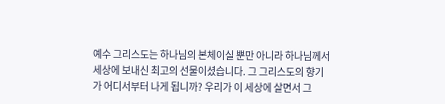예수 그리스도는 하나님의 본체이실 뿐만 아니라 하나님께서 세상에 보내신 최고의 선물이셨습니다. 그 그리스도의 향기가 어디서부터 나게 됩니까? 우리가 이 세상에 살면서 그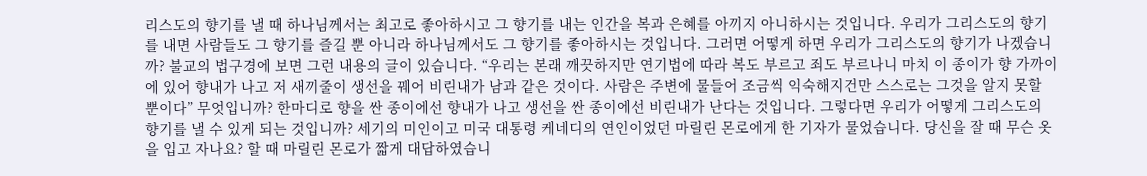리스도의 향기를 낼 때 하나님께서는 최고로 좋아하시고 그 향기를 내는 인간을 복과 은혜를 아끼지 아니하시는 것입니다. 우리가 그리스도의 향기를 내면 사람들도 그 향기를 즐길 뿐 아니라 하나님께서도 그 향기를 좋아하시는 것입니다. 그러면 어떻게 하면 우리가 그리스도의 향기가 나겠습니까? 불교의 법구경에 보면 그런 내용의 글이 있습니다. “우리는 본래 깨끗하지만 연기법에 따라 복도 부르고 죄도 부르나니 마치 이 종이가 향 가까이에 있어 향내가 나고 저 새끼줄이 생선을 꿰어 비린내가 남과 같은 것이다. 사람은 주변에 물들어 조금씩 익숙해지건만 스스로는 그것을 알지 못할 뿐이다” 무엇입니까? 한마디로 향을 싼 종이에선 향내가 나고 생선을 싼 종이에선 비린내가 난다는 것입니다. 그렇다면 우리가 어떻게 그리스도의 향기를 낼 수 있게 되는 것입니까? 세기의 미인이고 미국 대통령 케네디의 연인이었던 마릴린 몬로에게 한 기자가 물었습니다. 당신을 잘 때 무슨 옷을 입고 자나요? 할 때 마릴린 몬로가 짧게 대답하였습니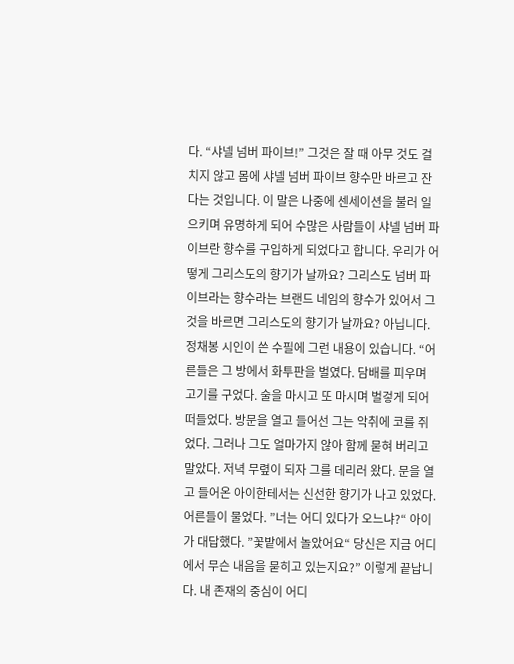다. “샤넬 넘버 파이브!” 그것은 잘 때 아무 것도 걸치지 않고 몸에 샤넬 넘버 파이브 향수만 바르고 잔다는 것입니다. 이 말은 나중에 센세이션을 불러 일으키며 유명하게 되어 수많은 사람들이 샤넬 넘버 파이브란 향수를 구입하게 되었다고 합니다. 우리가 어떻게 그리스도의 향기가 날까요? 그리스도 넘버 파이브라는 향수라는 브랜드 네임의 향수가 있어서 그것을 바르면 그리스도의 향기가 날까요? 아닙니다. 정채봉 시인이 쓴 수필에 그런 내용이 있습니다. “어른들은 그 방에서 화투판을 벌였다. 담배를 피우며 고기를 구었다. 술을 마시고 또 마시며 벌겋게 되어 떠들었다. 방문을 열고 들어선 그는 악취에 코를 쥐었다. 그러나 그도 얼마가지 않아 함께 묻혀 버리고 말았다. 저녁 무렾이 되자 그를 데리러 왔다. 문을 열고 들어온 아이한테서는 신선한 향기가 나고 있었다. 어른들이 물었다. ”너는 어디 있다가 오느냐?“ 아이가 대답했다. ”꽃밭에서 놀았어요“ 당신은 지금 어디에서 무슨 내음을 묻히고 있는지요?” 이렇게 끝납니다. 내 존재의 중심이 어디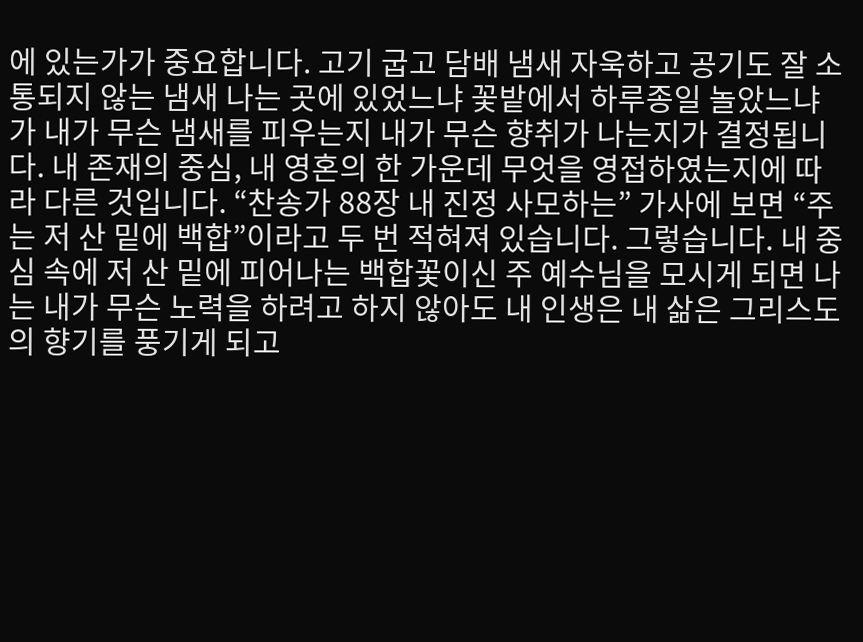에 있는가가 중요합니다. 고기 굽고 담배 냄새 자욱하고 공기도 잘 소통되지 않는 냄새 나는 곳에 있었느냐 꽃밭에서 하루종일 놀았느냐가 내가 무슨 냄새를 피우는지 내가 무슨 향취가 나는지가 결정됩니다. 내 존재의 중심, 내 영혼의 한 가운데 무엇을 영접하였는지에 따라 다른 것입니다. “찬송가 88장 내 진정 사모하는” 가사에 보면 “주는 저 산 밑에 백합”이라고 두 번 적혀져 있습니다. 그렇습니다. 내 중심 속에 저 산 밑에 피어나는 백합꽃이신 주 예수님을 모시게 되면 나는 내가 무슨 노력을 하려고 하지 않아도 내 인생은 내 삶은 그리스도의 향기를 풍기게 되고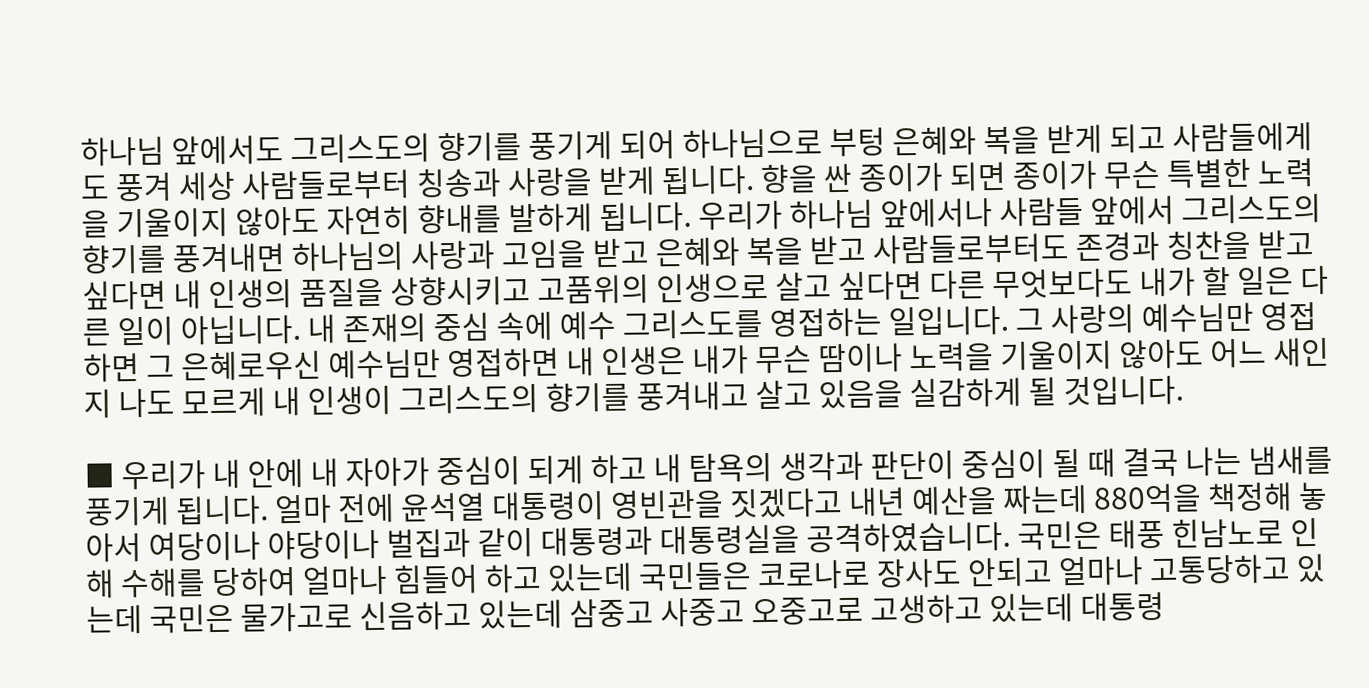하나님 앞에서도 그리스도의 향기를 풍기게 되어 하나님으로 부텅 은혜와 복을 받게 되고 사람들에게도 풍겨 세상 사람들로부터 칭송과 사랑을 받게 됩니다. 향을 싼 종이가 되면 종이가 무슨 특별한 노력을 기울이지 않아도 자연히 향내를 발하게 됩니다. 우리가 하나님 앞에서나 사람들 앞에서 그리스도의 향기를 풍겨내면 하나님의 사랑과 고임을 받고 은혜와 복을 받고 사람들로부터도 존경과 칭찬을 받고 싶다면 내 인생의 품질을 상향시키고 고품위의 인생으로 살고 싶다면 다른 무엇보다도 내가 할 일은 다른 일이 아닙니다. 내 존재의 중심 속에 예수 그리스도를 영접하는 일입니다. 그 사랑의 예수님만 영접하면 그 은혜로우신 예수님만 영접하면 내 인생은 내가 무슨 땀이나 노력을 기울이지 않아도 어느 새인지 나도 모르게 내 인생이 그리스도의 향기를 풍겨내고 살고 있음을 실감하게 될 것입니다.

■ 우리가 내 안에 내 자아가 중심이 되게 하고 내 탐욕의 생각과 판단이 중심이 될 때 결국 나는 냄새를 풍기게 됩니다. 얼마 전에 윤석열 대통령이 영빈관을 짓겠다고 내년 예산을 짜는데 880억을 책정해 놓아서 여당이나 야당이나 벌집과 같이 대통령과 대통령실을 공격하였습니다. 국민은 태풍 힌남노로 인해 수해를 당하여 얼마나 힘들어 하고 있는데 국민들은 코로나로 장사도 안되고 얼마나 고통당하고 있는데 국민은 물가고로 신음하고 있는데 삼중고 사중고 오중고로 고생하고 있는데 대통령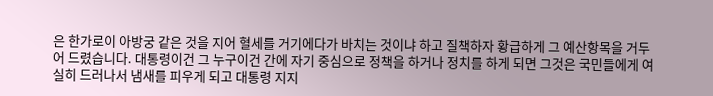은 한가로이 아방궁 같은 것을 지어 혈세를 거기에다가 바치는 것이냐 하고 질책하자 황급하게 그 예산항목을 거두어 드렸습니다. 대통령이건 그 누구이건 간에 자기 중심으로 정책을 하거나 정치를 하게 되면 그것은 국민들에게 여실히 드러나서 냄새를 피우게 되고 대통령 지지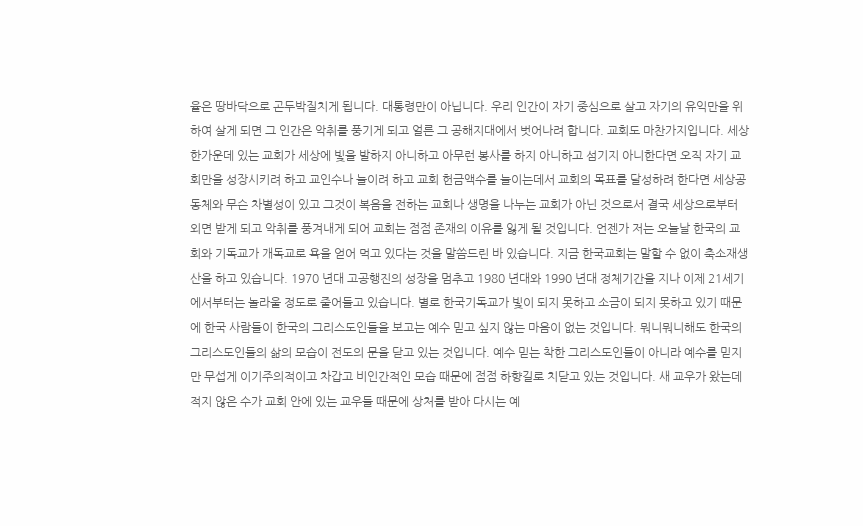율은 땅바닥으로 곤두박질치게 됩니다. 대통령만이 아닙니다. 우리 인간이 자기 중심으로 살고 자기의 유익만을 위하여 살게 되면 그 인간은 악취를 풍기게 되고 얼른 그 공해지대에서 벗어나려 합니다. 교회도 마찬가지입니다. 세상 한가운데 있는 교회가 세상에 빛을 발하지 아니하고 아무런 봉사를 하지 아니하고 섬기지 아니한다면 오직 자기 교회만을 성장시키려 하고 교인수나 늘이려 하고 교회 헌금액수를 늘이는데서 교회의 목표를 달성하려 한다면 세상공동체와 무슨 차별성이 있고 그것이 복음을 전하는 교회나 생명을 나누는 교회가 아닌 것으로서 결국 세상으로부터 외면 받게 되고 악취를 풍겨내게 되어 교회는 점점 존재의 이유를 잃게 될 것입니다. 언젠가 저는 오늘날 한국의 교회와 기독교가 개독교로 욕을 얻어 먹고 있다는 것을 말씀드린 바 있습니다. 지금 한국교회는 말할 수 없이 축소재생산을 하고 있습니다. 1970 년대 고공행진의 성장을 멈추고 1980 년대와 1990 년대 정체기간을 지나 이제 21세기에서부터는 놀라울 정도로 줄어들고 있습니다. 별로 한국기독교가 빛이 되지 못하고 소금이 되지 못하고 있기 때문에 한국 사람들이 한국의 그리스도인들을 보고는 예수 믿고 싶지 않는 마음이 없는 것입니다. 뭐니뭐니해도 한국의 그리스도인들의 삶의 모습이 전도의 문을 닫고 있는 것입니다. 예수 믿는 착한 그리스도인들이 아니라 예수를 믿지만 무섭게 이기주의적이고 차갑고 비인간적인 모습 때문에 점점 하향길로 치닫고 있는 것입니다. 새 교우가 왔는데 적지 않은 수가 교회 안에 있는 교우들 때문에 상처를 받아 다시는 예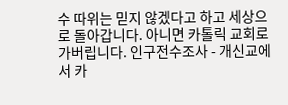수 따위는 믿지 않겠다고 하고 세상으로 돌아갑니다. 아니면 카톨릭 교회로 가버립니다. 인구전수조사 - 개신교에서 카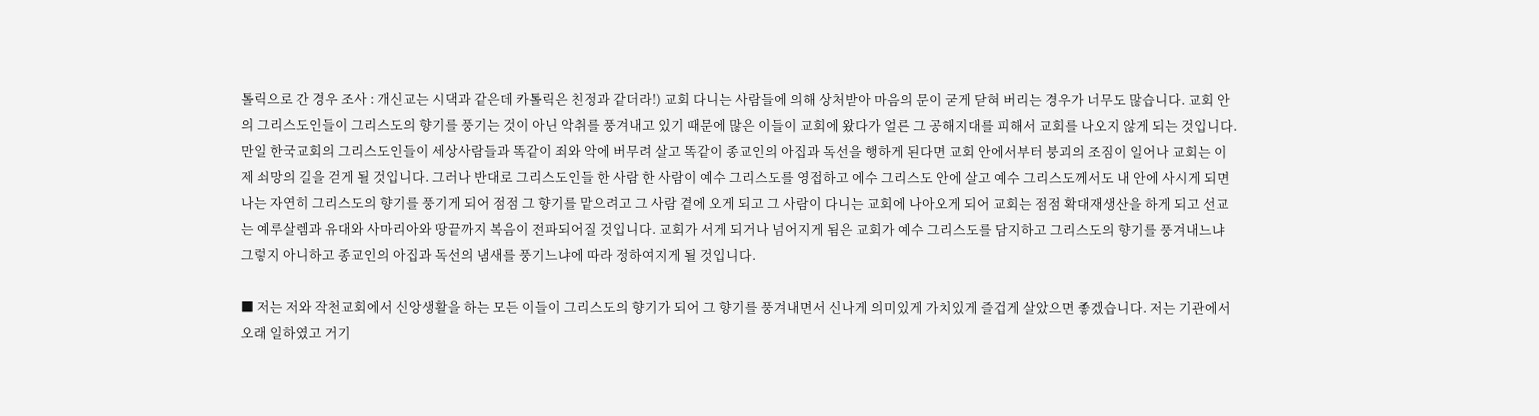톨릭으로 간 경우 조사 : 개신교는 시댁과 같은데 카톨릭은 친정과 같더라!) 교회 다니는 사람들에 의해 상처받아 마음의 문이 굳게 닫혀 버리는 경우가 너무도 많습니다. 교회 안의 그리스도인들이 그리스도의 향기를 풍기는 것이 아닌 악취를 풍겨내고 있기 때문에 많은 이들이 교회에 왔다가 얼른 그 공해지대를 피해서 교회를 나오지 않게 되는 것입니다. 만일 한국교회의 그리스도인들이 세상사람들과 똑같이 죄와 악에 버무려 살고 똑같이 종교인의 아집과 독선을 행하게 된다면 교회 안에서부터 붕괴의 조짐이 일어나 교회는 이제 쇠망의 길을 걷게 될 것입니다. 그러나 반대로 그리스도인들 한 사람 한 사람이 예수 그리스도를 영접하고 에수 그리스도 안에 살고 예수 그리스도께서도 내 안에 사시게 되면 나는 자연히 그리스도의 향기를 풍기게 되어 점점 그 향기를 맡으려고 그 사람 곁에 오게 되고 그 사람이 다니는 교회에 나아오게 되어 교회는 점점 확대재생산을 하게 되고 선교는 예루살렘과 유대와 사마리아와 땅끝까지 복음이 전파되어질 것입니다. 교회가 서게 되거나 넘어지게 됨은 교회가 예수 그리스도를 담지하고 그리스도의 향기를 풍겨내느냐 그렇지 아니하고 종교인의 아집과 독선의 냄새를 풍기느냐에 따라 정하여지게 될 것입니다.

■ 저는 저와 작천교회에서 신앙생활을 하는 모든 이들이 그리스도의 향기가 되어 그 향기를 풍겨내면서 신나게 의미있게 가치있게 즐겁게 살았으면 좋겠습니다. 저는 기관에서 오래 일하였고 거기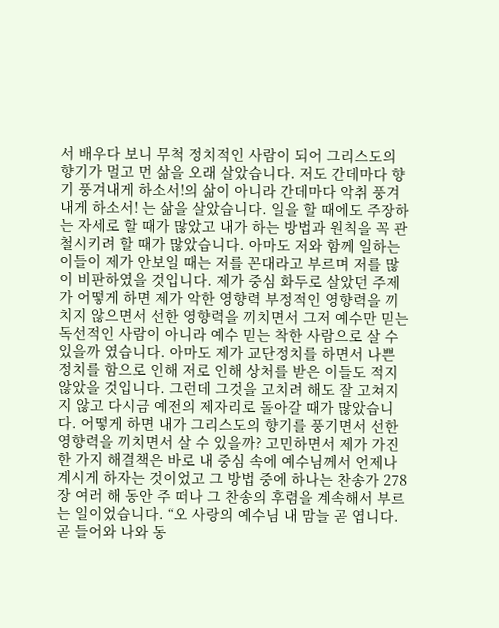서 배우다 보니 무척 정치적인 사람이 되어 그리스도의 향기가 멀고 먼 삶을 오래 살았습니다. 저도 간데마다 향기 풍겨내게 하소서!의 삶이 아니라 간데마다 악취 풍겨내게 하소서! 는 삶을 살았습니다. 일을 할 때에도 주장하는 자세로 할 때가 많았고 내가 하는 방법과 원칙을 꼭 관철시키려 할 때가 많았습니다. 아마도 저와 함께 일하는 이들이 제가 안보일 때는 저를 꼰대라고 부르며 저를 많이 비판하였을 것입니다. 제가 중심 화두로 살았던 주제가 어떻게 하면 제가 악한 영향력 부정적인 영향력을 끼치지 않으면서 선한 영향력을 끼치면서 그저 예수만 믿는 독선적인 사람이 아니라 예수 믿는 착한 사람으로 살 수 있을까 였습니다. 아마도 제가 교단정치를 하면서 나쁜 정치를 함으로 인해 저로 인해 상처를 받은 이들도 적지 않았을 것입니다. 그런데 그것을 고치려 해도 잘 고쳐지지 않고 다시금 예전의 제자리로 돌아갈 때가 많았습니다. 어떻게 하면 내가 그리스도의 향기를 풍기면서 선한 영향력을 끼치면서 살 수 있을까? 고민하면서 제가 가진 한 가지 해결책은 바로 내 중심 속에 예수님께서 언제나 계시게 하자는 것이었고 그 방법 중에 하나는 찬송가 278 장 여러 해 동안 주 떠나 그 찬송의 후렴을 계속해서 부르는 일이었습니다. “오 사랑의 예수님 내 맘늘 곧 엽니다. 곧 들어와 나와 동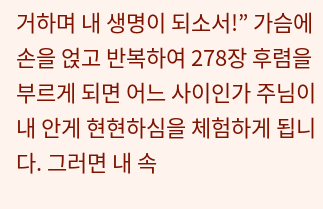거하며 내 생명이 되소서!” 가슴에 손을 얹고 반복하여 278장 후렴을 부르게 되면 어느 사이인가 주님이 내 안게 현현하심을 체험하게 됩니다. 그러면 내 속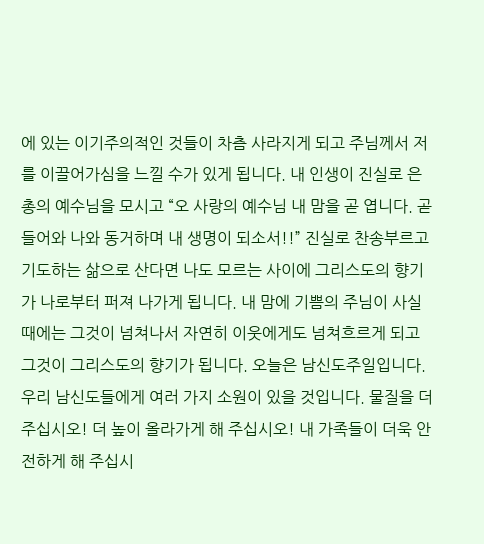에 있는 이기주의적인 것들이 차츰 사라지게 되고 주님께서 저를 이끌어가심을 느낄 수가 있게 됩니다. 내 인생이 진실로 은총의 예수님을 모시고 “오 사랑의 예수님 내 맘을 곧 엽니다. 곧 들어와 나와 동거하며 내 생명이 되소서!!” 진실로 찬송부르고 기도하는 삶으로 산다면 나도 모르는 사이에 그리스도의 향기가 나로부터 퍼져 나가게 됩니다. 내 맘에 기쁨의 주님이 사실 때에는 그것이 넘쳐나서 자연히 이웃에게도 넘쳐흐르게 되고 그것이 그리스도의 향기가 됩니다. 오늘은 남신도주일입니다. 우리 남신도들에게 여러 가지 소원이 있을 것입니다. 물질을 더 주십시오! 더 높이 올라가게 해 주십시오! 내 가족들이 더욱 안전하게 해 주십시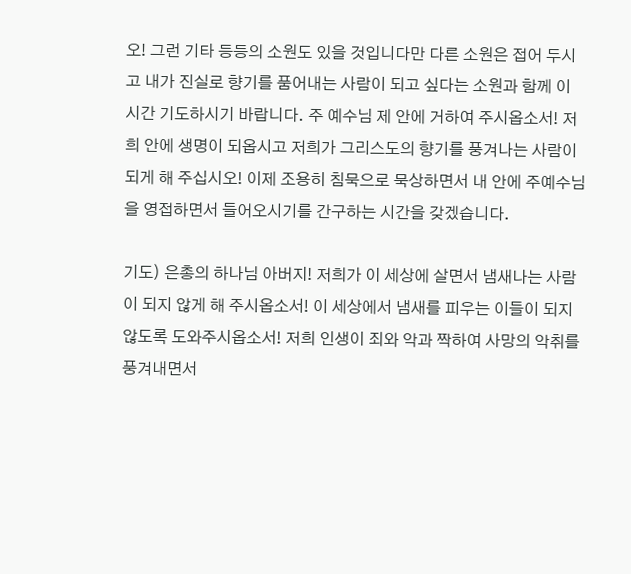오! 그런 기타 등등의 소원도 있을 것입니다만 다른 소원은 접어 두시고 내가 진실로 향기를 품어내는 사람이 되고 싶다는 소원과 함께 이 시간 기도하시기 바랍니다. 주 예수님 제 안에 거하여 주시옵소서! 저희 안에 생명이 되옵시고 저희가 그리스도의 향기를 풍겨나는 사람이 되게 해 주십시오! 이제 조용히 침묵으로 묵상하면서 내 안에 주예수님을 영접하면서 들어오시기를 간구하는 시간을 갖겠습니다.

기도) 은총의 하나님 아버지! 저희가 이 세상에 살면서 냄새나는 사람이 되지 않게 해 주시옵소서! 이 세상에서 냄새를 피우는 이들이 되지 않도록 도와주시옵소서! 저희 인생이 죄와 악과 짝하여 사망의 악취를 풍겨내면서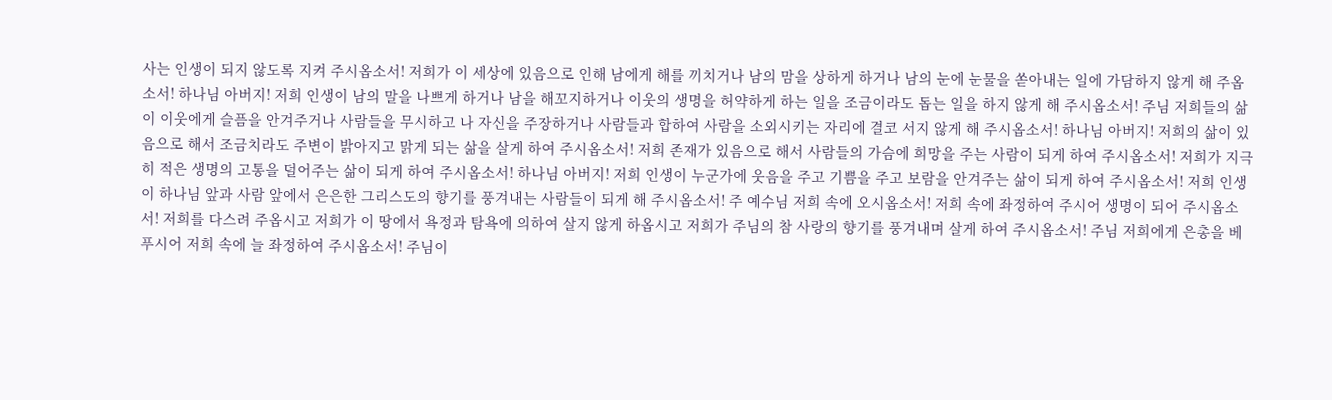사는 인생이 되지 않도록 지켜 주시옵소서! 저희가 이 세상에 있음으로 인해 남에게 해를 끼치거나 남의 맘을 상하게 하거나 남의 눈에 눈물을 쏟아내는 일에 가담하지 않게 해 주옵소서! 하나님 아버지! 저희 인생이 남의 말을 나쁘게 하거나 남을 해꼬지하거나 이웃의 생명을 허약하게 하는 일을 조금이라도 돕는 일을 하지 않게 해 주시옵소서! 주님 저희들의 삶이 이웃에게 슬픔을 안겨주거나 사람들을 무시하고 나 자신을 주장하거나 사람들과 합하여 사람을 소외시키는 자리에 결코 서지 않게 해 주시옵소서! 하나님 아버지! 저희의 삶이 있음으로 해서 조금치라도 주변이 밝아지고 맑게 되는 삶을 살게 하여 주시옵소서! 저희 존재가 있음으로 해서 사람들의 가슴에 희망을 주는 사람이 되게 하여 주시옵소서! 저희가 지극히 적은 생명의 고통을 덜어주는 삶이 되게 하여 주시옵소서! 하나님 아버지! 저희 인생이 누군가에 웃음을 주고 기쁨을 주고 보람을 안겨주는 삶이 되게 하여 주시옵소서! 저희 인생이 하나님 앞과 사람 앞에서 은은한 그리스도의 향기를 풍겨내는 사람들이 되게 해 주시옵소서! 주 예수님 저희 속에 오시옵소서! 저희 속에 좌정하여 주시어 생명이 되어 주시옵소서! 저희를 다스려 주옵시고 저희가 이 땅에서 욕정과 탐욕에 의하여 살지 않게 하옵시고 저희가 주님의 참 사랑의 향기를 풍겨내며 살게 하여 주시옵소서! 주님 저희에게 은총을 베푸시어 저희 속에 늘 좌정하여 주시옵소서! 주님이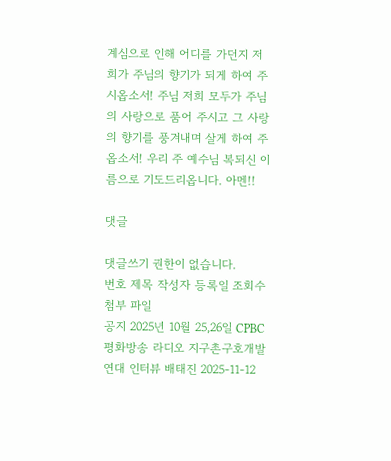계심으로 인해 어디를 가던지 저희가 주님의 향기가 되게 하여 주시옵소서! 주님 저희 모두가 주님의 사랑으로 품어 주시고 그 사랑의 향기를 풍겨내며 살게 하여 주옵소서! 우리 주 예수님 복되신 이름으로 기도드리옵니다. 아멘!!

댓글

댓글쓰기 권한이 없습니다.
번호 제목 작성자 등록일 조회수 첨부 파일
공지 2025년 10월 25,26일 CPBC 평화방송 라디오 지구촌구호개발연대 인터뷰 배태진 2025-11-12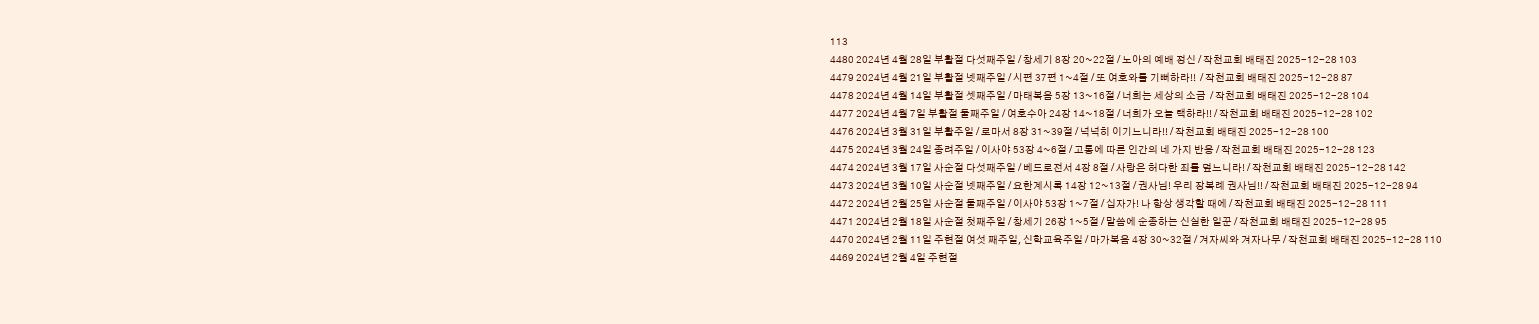113
4480 2024년 4월 28일 부활절 다섯째주일 / 창세기 8장 20~22절 / 노아의 예배 정신 / 작천교회 배태진 2025-12-28 103
4479 2024년 4월 21일 부활절 넷째주일 / 시편 37편 1~4절 / 또 여호와를 기뻐하라!!  / 작천교회 배태진 2025-12-28 87
4478 2024년 4월 14일 부활절 셋째주일 / 마태복음 5장 13~16절 / 너희는 세상의 소금  / 작천교회 배태진 2025-12-28 104
4477 2024년 4월 7일 부활절 둘째주일 / 여호수아 24장 14~18절 / 너희가 오늘 택하라!! / 작천교회 배태진 2025-12-28 102
4476 2024년 3월 31일 부활주일 / 로마서 8장 31~39절 / 넉넉히 이기느니라!! / 작천교회 배태진 2025-12-28 100
4475 2024년 3월 24일 종려주일 / 이사야 53장 4~6절 / 고통에 따른 인간의 네 가지 반응 / 작천교회 배태진 2025-12-28 123
4474 2024년 3월 17일 사순절 다섯째주일 / 베드로전서 4장 8절 / 사랑은 허다한 죄를 덮느니라! / 작천교회 배태진 2025-12-28 142
4473 2024년 3월 10일 사순절 넷째주일 / 요한계시록 14장 12~13절 / 권사님! 우리 장복례 권사님!! / 작천교회 배태진 2025-12-28 94
4472 2024년 2월 25일 사순절 둘째주일 / 이사야 53장 1~7절 / 십자가! 나 항상 생각할 때에 / 작천교회 배태진 2025-12-28 111
4471 2024년 2월 18일 사순절 첫째주일 / 창세기 26장 1~5절 / 말씀에 순종하는 신실한 일꾼 / 작천교회 배태진 2025-12-28 95
4470 2024년 2월 11일 주현절 여섯 째주일, 신학교육주일 / 마가복음 4장 30~32절 / 겨자씨와 겨자나무 / 작천교회 배태진 2025-12-28 110
4469 2024년 2월 4일 주현절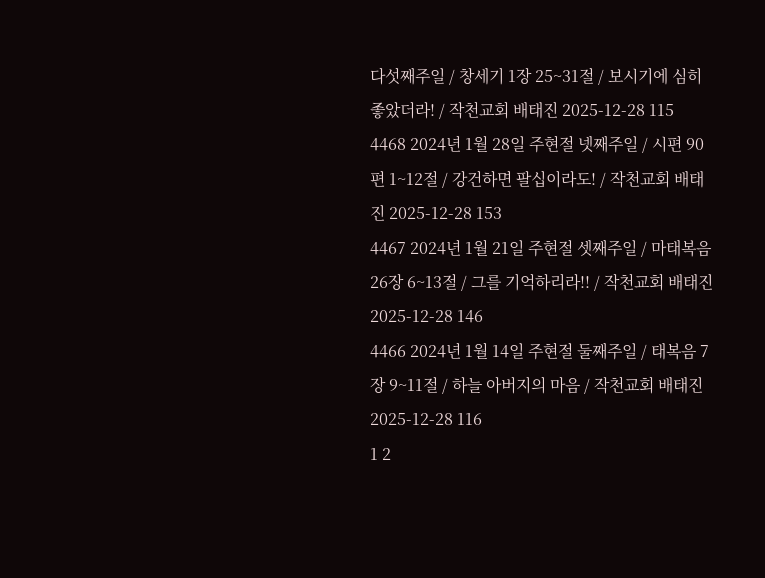다섯째주일 / 창세기 1장 25~31절 / 보시기에 심히 좋았더라! / 작천교회 배태진 2025-12-28 115
4468 2024년 1월 28일 주현절 넷째주일 / 시편 90편 1~12절 / 강건하면 팔십이라도! / 작천교회 배태진 2025-12-28 153
4467 2024년 1월 21일 주현절 셋째주일 / 마태복음 26장 6~13절 / 그를 기억하리라!! / 작천교회 배태진 2025-12-28 146
4466 2024년 1월 14일 주현절 둘째주일 / 태복음 7장 9~11절 / 하늘 아버지의 마음 / 작천교회 배태진 2025-12-28 116
1 2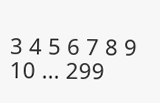3 4 5 6 7 8 9 10 ... 299